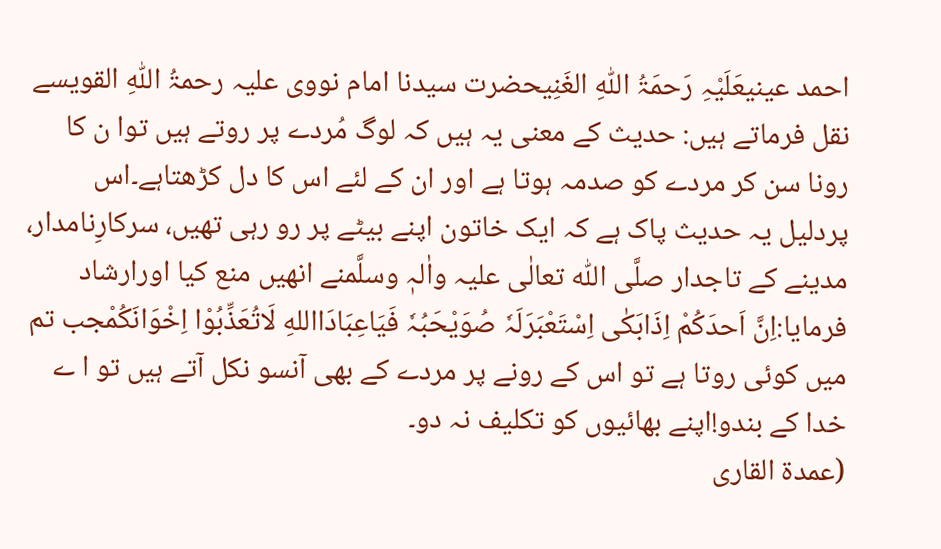احمد عینیعَلَیْہِ رَحمَۃُ اللّٰہِ الغَنِیحضرت سیدنا امام نووی علیہ رحمۃُ اللّٰہِ القویسے نقل فرماتے ہیں: حدیث کے معنی یہ ہیں کہ لوگ مُردے پر روتے ہیں توا ن کا رونا سن کر مردے کو صدمہ ہوتا ہے اور ان کے لئے اس کا دل کڑھتاہے۔اس پردلیل یہ حدیث پاک ہے کہ ایک خاتون اپنے بیٹے پر رو رہی تھیں، سرکارِنامدار، مدینے کے تاجدار صلَّی اللّٰہ تعالٰی علیہ واٰلہٖ وسلَّمنے انھیں منع کیا اورارشاد فرمایا:اِنَّ اَحدَکُمْ اِذَابَکٰی اِسْتَعْبَرَلَہٗ صُوَیْحَبُہٗ فَیَاعِبَادَااللهِ لَاتُعَذِّبُوْا اِخْوَانَکُمْجب تم میں کوئی روتا ہے تو اس کے رونے پر مردے کے بھی آنسو نکل آتے ہیں تو ا ے خدا کے بندو!اپنے بھائیوں کو تکلیف نہ دو۔
(عمدۃ القاری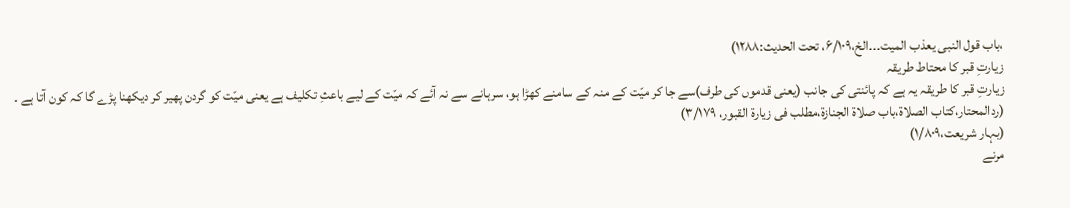،باب قول النبی یعذب المیت۔۔۔الخ،۶/۱۰۹، تحت الحدیث:۱۲۸۸)
زیارتِ قبر کا محتاط طریقہ
زیارتِ قبر کا طریقہ یہ ہے کہ پائنتی کی جانب (یعنی قدموں کی طرف)سے جا کر میّت کے منہ کے سامنے کھڑا ہو، سرہانے سے نہ آئے کہ میّت کے لیے باعثِ تکلیف ہے یعنی میّت کو گردن پھیر کر دیکھنا پڑے گا کہ کون آتا ہے ۔ (ردالمحتار،کتاب الصلاۃ،باب صلاۃ الجنازۃ،مطلب فی زیارۃ القبور، ۳/۱۷۹)
(بہار شریعت،۱/۸۰۹)
مرنے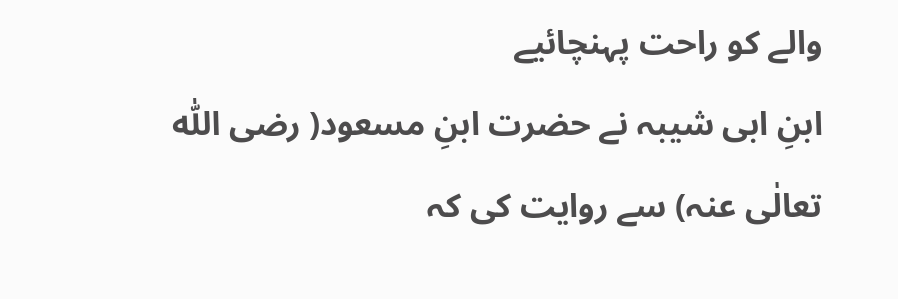والے کو راحت پہنچائیے
ابنِ ابی شیبہ نے حضرت ابنِ مسعود( رضی اللّٰہ تعالٰی عنہ) سے روایت کی کہ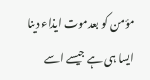مؤمن کو بعدموت ایذاء دینا ایسا ہی ہے جیسے اسے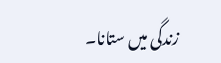زندگی میں ستانا۔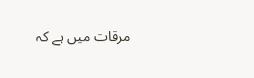مرقات میں ہے کہ